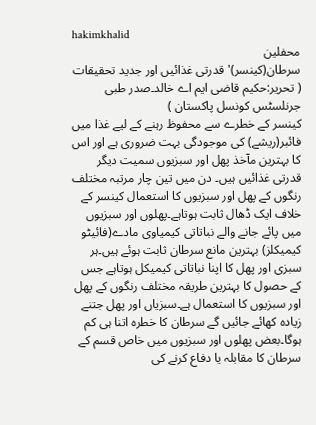hakimkhalid
محفلین
سرطان(کینسر)' قدرتی غذائیں اور جدید تحقیقات
( تحریر:حکیم قاضی ایم اے خالد۔صدر طبی جرنلسٹس کونسل پاکستان )
کینسر کے خطرے سے محفوظ رہنے کے لیے غذا میں فائبر(ریشے) کی موجودگی بہت ضروری ہے اور اس کا بہترین مآخذ پھل اور سبزیوں سمیت دیگر قدرتی غذائیں ہیں۔ دن میں تین چار مرتبہ مختلف رنگوں کے پھل اور سبزیوں کا استعمال کینسر کے خلاف ایک ڈھال ثابت ہوتاہے۔پھلوں اور سبزیوں میں پائے جانے والے نباتاتی کیمیاوی مادے(فائیٹو کیمیکلز) بہترین مانع سرطان ثابت ہوئے ہیں۔ہر سبزی اور پھل کا اپنا نباتاتی کیمیکل ہوتاہے جس کے حصول کا بہترین طریقہ مختلف رنگوں کے پھل اور سبزیوں کا استعمال ہے۔سبزیاں اور پھل جتنے زیادہ کھائے جائیں گے سرطان کا خطرہ اتنا ہی کم ہوگا۔بعض پھلوں اور سبزیوں میں خاص قسم کے سرطان کا مقابلہ یا دفاع کرنے کی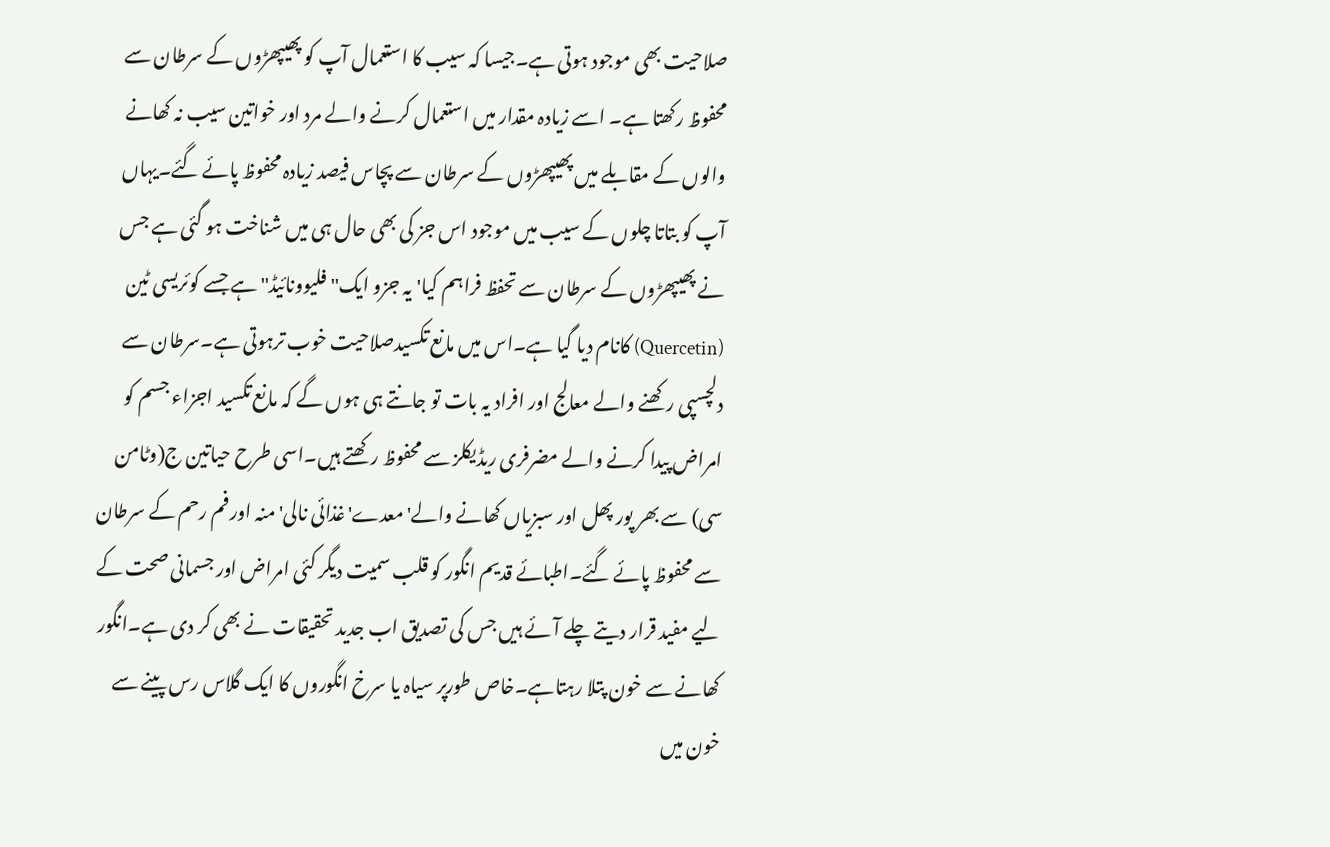صلاحیت بھی موجود ہوتی ہے۔جیسا کہ سیب کا استعمال آپ کو پھیپھڑوں کے سرطان سے محفوظ رکھتا ہے۔ اسے زیادہ مقدار میں استعمال کرنے والے مرد اور خواتین سیب نہ کھانے والوں کے مقابلے میں پھیپھڑوں کے سرطان سے پچاس فیصد زیادہ محفوظ پائے گئے۔یہاں آپ کو بتاتا چلوں کے سیب میں موجود اس جز کی بھی حال ہی میں شناخت ہو گئی ہے جس نے پھیپھڑوں کے سرطان سے تحفظ فراہم کیا'یہ جزو ایک''فلیوونائیڈ'' ہے جسے کوئریسی ٹین (Quercetin) کانام دیا گیا ہے۔اس میں مانع تکسیدصلاحیت خوب ترہوتی ہے۔سرطان سے دلچسپی رکھنے والے معالج اور افراد یہ بات تو جانتے ہی ہوں گے کہ مانع تکسید اجزاء جسم کو امراض پیدا کرنے والے مضرفری ریڈیکلز سے محفوظ رکھتے ہیں۔اسی طرح حیاتین ج(وٹامن سی) سے بھر پور پھل اور سبزیاں کھانے والے' معدے'غذائی نالی' منہ اور فم رحم کے سرطان سے محفوظ پائے گئے۔اطبائے قدیم انگور کو قلب سمیت دیگر کئی امراض اور جسمانی صحت کے لیے مفید قرار دیتے چلے آئے ہیں جس کی تصدیق اب جدید تحقیقات نے بھی کر دی ہے۔انگور کھانے سے خون پتلا رہتاہے۔خاص طورپر سیاہ یا سرخ انگوروں کا ایک گلاس رس پینے سے خون میں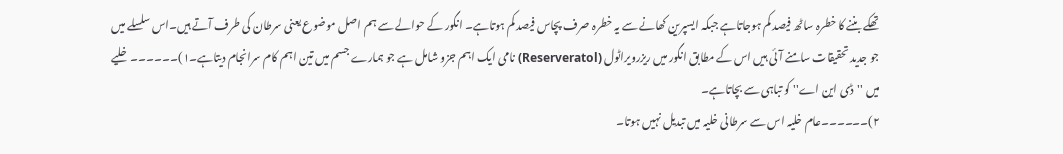تھکے بننے کا خطرہ ساٹھ فیصد کم ہوجاتاہے جبکہ ایسپرین کھانے سے یہ خطرہ صرف پچاس فیصد کم ہوتاہے۔ انگور کے حوالے سے ہم اصل موضوع یعنی سرطان کی طرف آتے ہیں۔اس سلسلے میں جو جدید تحقیقات سامنے آئی ہیں اس کے مطابق انگور میں ریزرویراٹول (Reserveratol) نامی ایک اہم جزو شامل ہے جو ہمارے جسم میں تین اہم کام سرانجام دیتاہے۔١)۔۔۔۔۔۔خلیے میں ''ڈی این اے'' کو تباہی سے بچاتاہے۔
٢)۔۔۔۔۔۔عام خلیہ اس سے سرطانی خلیہ میں تبدیل نہیں ہوتا۔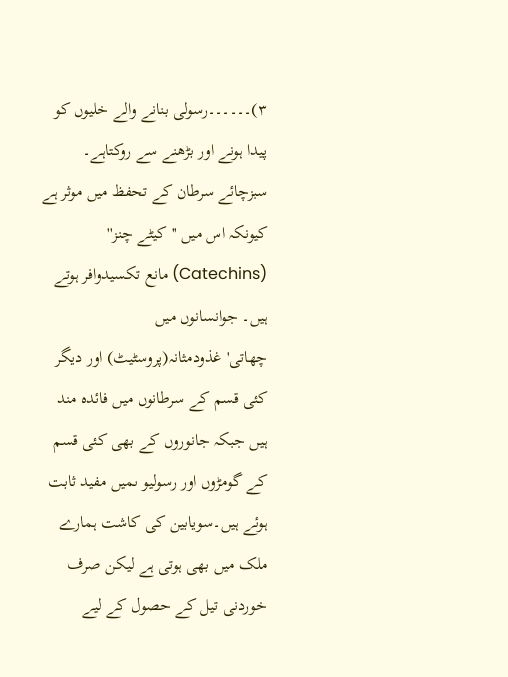٣)۔۔۔۔۔۔رسولی بنانے والے خلیوں کو پیدا ہونے اور بڑھنے سے روکتاہے۔ سبزچائے سرطان کے تحفظ میں موثر ہے کیونکہ اس میں ''کیٹے چنز'' (Catechins) مانع تکسیدوافر ہوتے ہیں۔ جوانسانوں میں چھاتی'غذودمثانہ(پروسٹیٹ) اور دیگر کئی قسم کے سرطانوں میں فائدہ مند ہیں جبکہ جانوروں کے بھی کئی قسم کے گومڑوں اور رسولیو ںمیں مفید ثابت ہوئے ہیں۔سویابین کی کاشت ہمارے ملک میں بھی ہوتی ہے لیکن صرف خوردنی تیل کے حصول کے لیے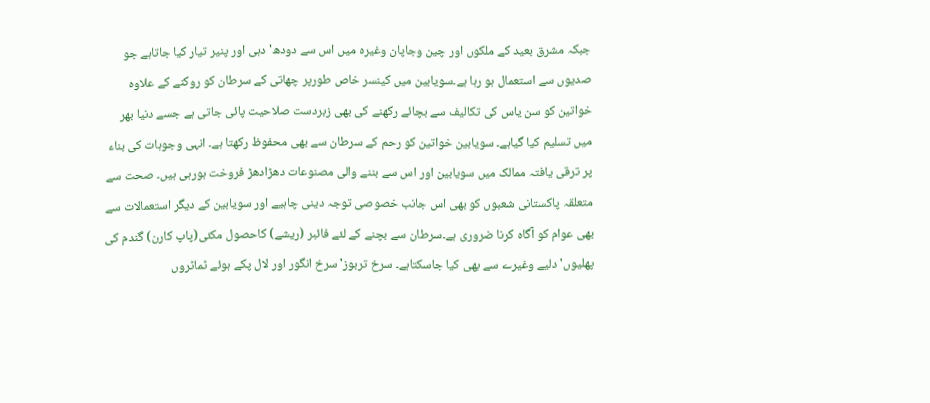جبکہ مشرق بعید کے ملکوں اور چین وجاپان وغیرہ میں اس سے دودھ' دہی اور پنیر تیار کیا جاتاہے جو صدیوں سے استعمال ہو رہا ہے۔سویابین میں کینسر خاص طورپر چھاتی کے سرطان کو روکنے کے علاوہ خواتین کو سن یاس کی تکالیف سے بچائے رکھنے کی بھی زبردست صلاحیت پائی جاتی ہے جسے دنیا بھر میں تسلیم کیا گیاہے۔ سویابین خواتین کو رحم کے سرطان سے بھی محفوظ رکھتا ہے۔ انہی وجوہات کی بناء پر ترقی یافتہ ممالک میں سویابین اور اس سے بننے والی مصنوعات دھڑادھڑ فروخت ہورہی ہیں۔ صحت سے متعلقہ پاکستانی شعبوں کو بھی اس جانب خصوصی توجہ دینی چاہیے اور سویابین کے دیگر استعمالات سے بھی عوام کو آگاہ کرنا ضروری ہے۔سرطان سے بچنے کے لئے فائبر (ریشے) کاحصول مکئی(پاپ کارن) گندم کی پھلیوں' دلیے وغیرے سے بھی کیا جاسکتاہے۔ سرخ تربوز' سرخ انگور اور لال پکے ہوئے ٹماٹروں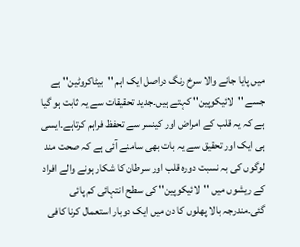میں پایا جانے والا سرخ رنگ دراصل ایک اہم ''بیٹاکروٹین'' ہے جسے ''لائیکوپین'' کہتے ہیں۔جدید تحقیقات سے یہ ثابت ہو گیا ہے کہ یہ قلب کے امراض اور کینسر سے تحفظ فراہم کرتاہے۔ایسی ہی ایک اور تحقیق سے یہ بات بھی سامنے آئی ہے کہ صحت مند لوگوں کی بہ نسبت دورہ قلب اور سرطان کا شکار ہونے والے افراد کے ریشوں میں ''لائیکوپین'' کی سطح انتہائی کم پائی گئی۔مندرجہ بالا پھلوں کا دن میں ایک دوبار استعمال کرنا کافی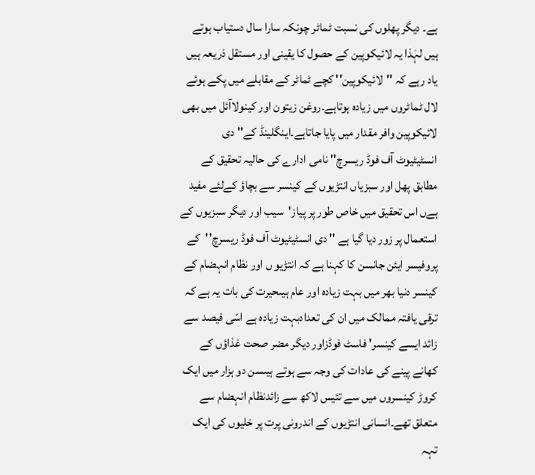ہے۔ دیگر پھلوں کی نسبت ٹماٹر چونکہ سارا سال دستیاب ہوتے ہیں لہٰذا یہ لائیکوپین کے حصول کا یقینی اور مستقل ذریعہ ہیں یاد رہے کہ ''لائیکوپین'' کچے ٹماٹر کے مقابلے میں پکے ہوئے لال ٹماٹروں میں زیادہ ہوتاہے۔روغن زیتون اور کینولاآئل میں بھی لائیکوپین وافر مقدار میں پایا جاتاہے۔اینگلینڈ کے'' دی انسٹیٹیوٹ آف فوڈ ریسرچ'' نامی ادارے کی حالیہ تحقیق کے مطابق پھل اور سبزیاں انتڑیوں کے کینسر سے بچاؤ کےلئے مفید ہےں اس تحقیق میں خاص طور پر پیاز'سیب اور دیگر سبزیوں کے استعمال پر زور دیا گیا ہے '' دی انسٹیٹیوٹ آف فوڈ ریسرچ''کے پروفیسر ایئن جانسن کا کہنا ہے کہ انتڑیو ں اور نظام انہضام کے کینسر دنیا بھر میں بہت زیادہ اور عام ہیںحیرت کی بات یہ ہے کہ ترقی یافتہ ممالک میں ان کی تعدادبہت زیادہ ہے اسّی فیصد سے زائد ایسے کینسر' فاسٹ فوڈزاور دیگر مضر صحت غذاؤں کے کھانے پینے کی عادات کی وجہ سے ہوتے ہیںسن دو ہزار میں ایک کروڑ کینسروں میں سے تئیس لاکھ سے زائدنظام انہضام سے متعلق تھے۔انسانی انتڑیوں کے اندرونی پرت پر خلیوں کی ایک تہہ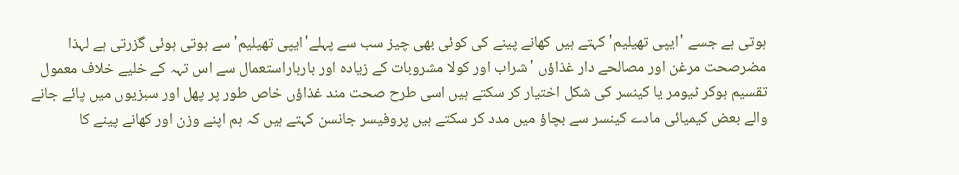ہوتی ہے جسے 'ایپی تھیلیم'کہتے ہیں کھانے پینے کی کوئی بھی چیز سب سے پہلے'ایپی تھیلیم'سے ہوتی ہوئی گزرتی ہے لہذا مضرصحت مرغن اور مصالحے دار غذاؤں 'شراب اور کولا مشروبات کے زیادہ اور بارباراستعمال سے اس تہہ کے خلیے خلاف معمول تقسیم ہوکر ٹیومر یا کینسر کی شکل اختیار کر سکتے ہیں اسی طرح صحت مند غذاؤں خاص طور پر پھل اور سبزیوں میں پائے جانے والے بعض کیمیائی مادے کینسر سے بچاؤ میں مدد کر سکتے ہیں پروفیسر جانسن کہتے ہیں کہ ہم اپنے وزن اور کھانے پینے کا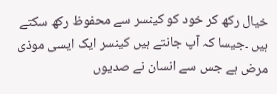خیال رکھ کر خود کو کینسر سے محفوظ رکھ سکتے ہیں ۔جیسا کہ آپ جانتے ہیں کینسر ایک ایسی موذی مرض ہے جس سے انسان نے صدیوں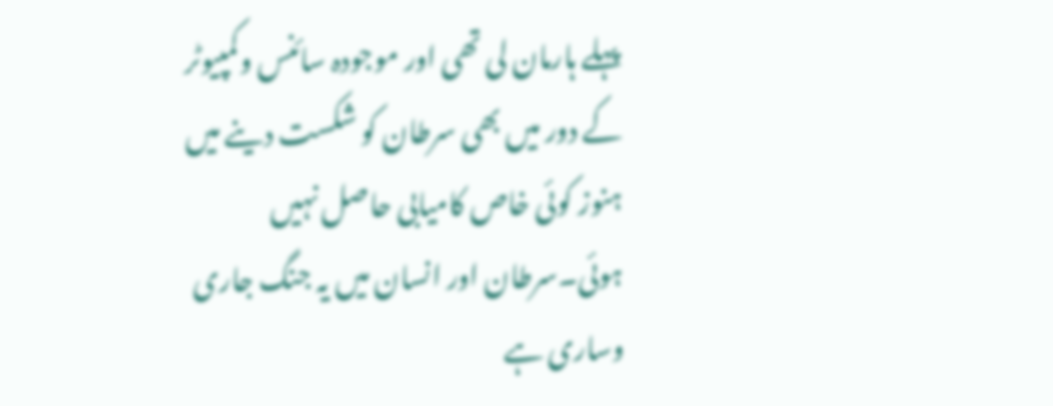پہلے ہارمان لی تھی اور موجودہ سائنس وکمپیوٹر کے دور میں بھی سرطان کو شکست دینے میں ہنوز کوئی خاص کامیابی حاصل نہیں ہوئی۔سرطان اور انسان میں یہ جنگ جاری وساری ہے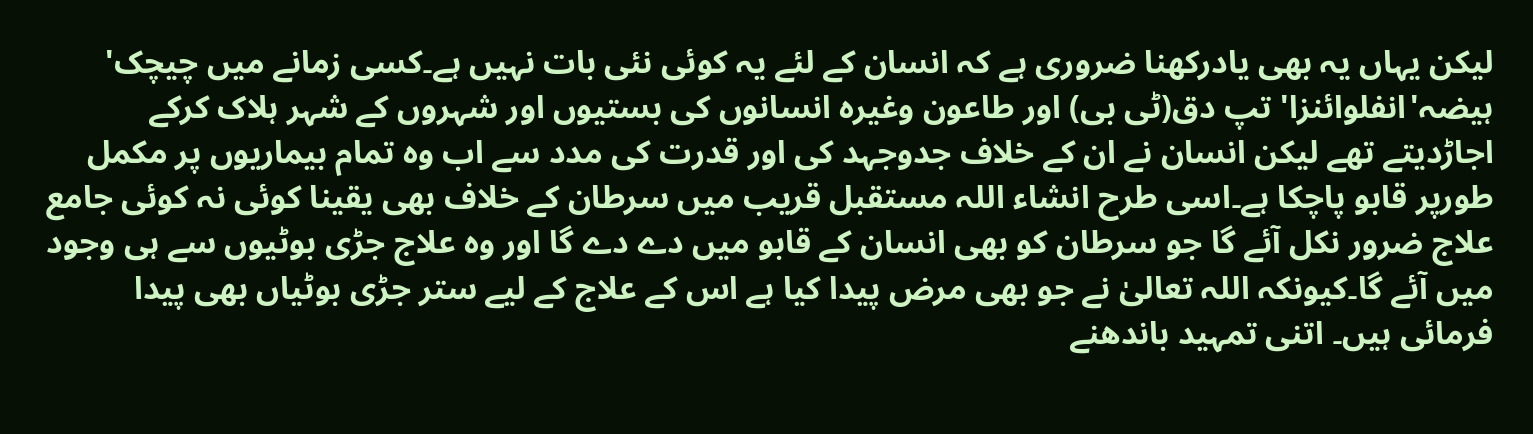لیکن یہاں یہ بھی یادرکھنا ضروری ہے کہ انسان کے لئے یہ کوئی نئی بات نہیں ہے۔کسی زمانے میں چیچک' ہیضہ'انفلوائنزا' تپ دق(ٹی بی) اور طاعون وغیرہ انسانوں کی بستیوں اور شہروں کے شہر ہلاک کرکے اجاڑدیتے تھے لیکن انسان نے ان کے خلاف جدوجہد کی اور قدرت کی مدد سے اب وہ تمام بیماریوں پر مکمل طورپر قابو پاچکا ہے۔اسی طرح انشاء اللہ مستقبل قریب میں سرطان کے خلاف بھی یقینا کوئی نہ کوئی جامع علاج ضرور نکل آئے گا جو سرطان کو بھی انسان کے قابو میں دے دے گا اور وہ علاج جڑی بوٹیوں سے ہی وجود میں آئے گا۔کیونکہ اللہ تعالیٰ نے جو بھی مرض پیدا کیا ہے اس کے علاج کے لیے ستر جڑی بوٹیاں بھی پیدا فرمائی ہیں۔ اتنی تمہید باندھنے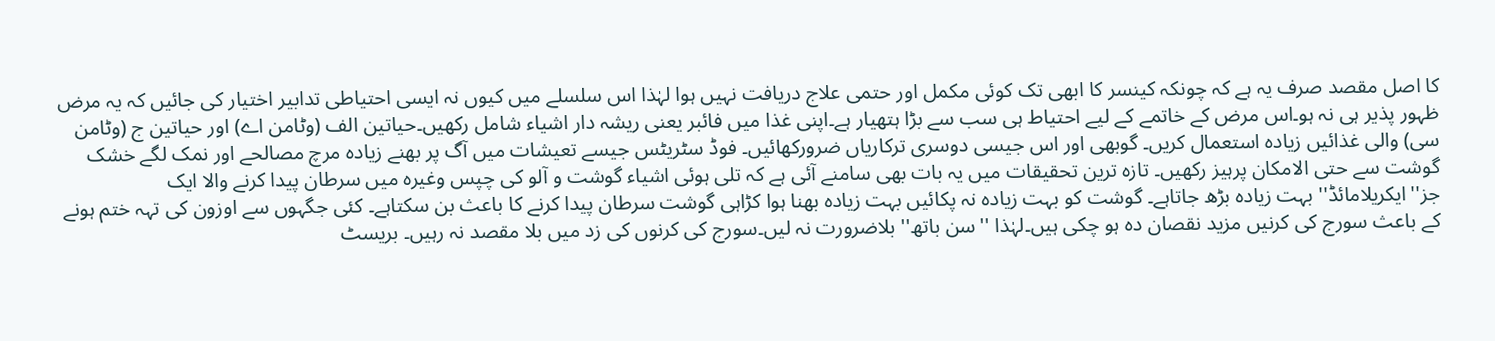کا اصل مقصد صرف یہ ہے کہ چونکہ کینسر کا ابھی تک کوئی مکمل اور حتمی علاج دریافت نہیں ہوا لہٰذا اس سلسلے میں کیوں نہ ایسی احتیاطی تدابیر اختیار کی جائیں کہ یہ مرض ظہور پذیر ہی نہ ہو۔اس مرض کے خاتمے کے لیے احتیاط ہی سب سے بڑا ہتھیار ہے۔اپنی غذا میں فائبر یعنی ریشہ دار اشیاء شامل رکھیں۔حیاتین الف (وٹامن اے) اور حیاتین ج (وٹامن سی) والی غذائیں زیادہ استعمال کریں۔ گوبھی اور اس جیسی دوسری ترکاریاں ضرورکھائیں۔ فوڈ سٹریٹس جیسے تعیشات میں آگ پر بھنے زیادہ مرچ مصالحے اور نمک لگے خشک گوشت سے حتی الامکان پرہیز رکھیں۔ تازہ ترین تحقیقات میں یہ بات بھی سامنے آئی ہے کہ تلی ہوئی اشیاء گوشت و آلو کی چپس وغیرہ میں سرطان پیدا کرنے والا ایک جز''ایکریلامائڈ'' بہت زیادہ بڑھ جاتاہے۔ گوشت کو بہت زیادہ نہ پکائیں بہت زیادہ بھنا ہوا کڑاہی گوشت سرطان پیدا کرنے کا باعث بن سکتاہے۔ کئی جگہوں سے اوزون کی تہہ ختم ہونے کے باعث سورج کی کرنیں مزید نقصان دہ ہو چکی ہیں۔لہٰذا ''سن باتھ'' بلاضرورت نہ لیں۔سورج کی کرنوں کی زد میں بلا مقصد نہ رہیں۔ بریسٹ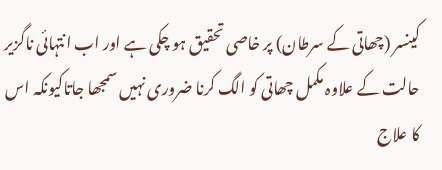کینسر (چھاتی کے سرطان) پر خاصی تحقیق ہو چکی ہے اور اب انتہائی ناگزیر حالت کے علاوہ مکمل چھاتی کو الگ کرنا ضروری نہیں سمجھا جاتاکیونکہ اس کا علاج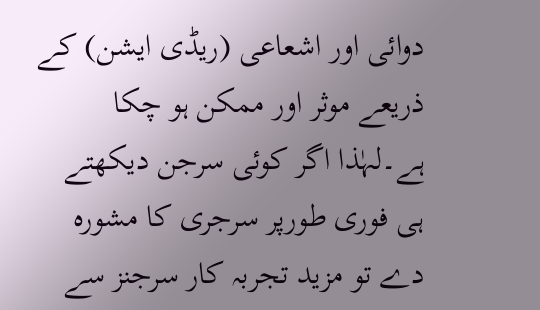دوائی اور اشعاعی (ریڈی ایشن) کے ذریعے موثر اور ممکن ہو چکا ہے۔لہٰذا اگر کوئی سرجن دیکھتے ہی فوری طورپر سرجری کا مشورہ دے تو مزید تجربہ کار سرجنز سے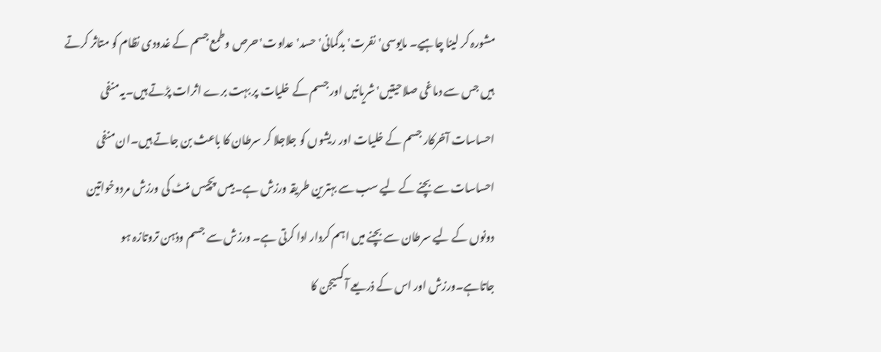مشورہ کر لینا چاہیے۔ مایوسی'نفرت' بدگمانی' حسد'عداوت' حرص وطمع جسم کے غدودی نظام کو متاثر کرتے ہیں جس سے دماغی صلاحیتیں' شریانیں اور جسم کے خلیات پر بہت برے اثرات پڑتے ہیں۔یہ منفی احساسات آخرکار جسم کے خلیات اور ریشوں کو جلاجلا کر سرطان کا باعث بن جاتے ہیں۔ان منفی احساسات سے بچنے کے لیے سب سے بہترین طریقہ ورزش ہے۔بیس پچیس منٹ کی ورزش مردوخواتین دونوں کے لیے سرطان سے بچنے میں اہم کردار ادا کرتی ہے۔ ورزش سے جسم وذہن تروتازہ ہو جاتاہے۔ورزش اور اس کے ذریعے آکسیجن کا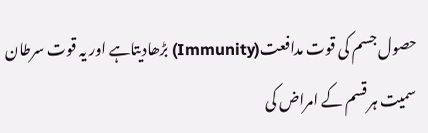حصول جسم کی قوت مدافعت(Immunity) بڑھادیتاہے اور یہ قوت سرطان سمیت ہر قسم کے امراض کی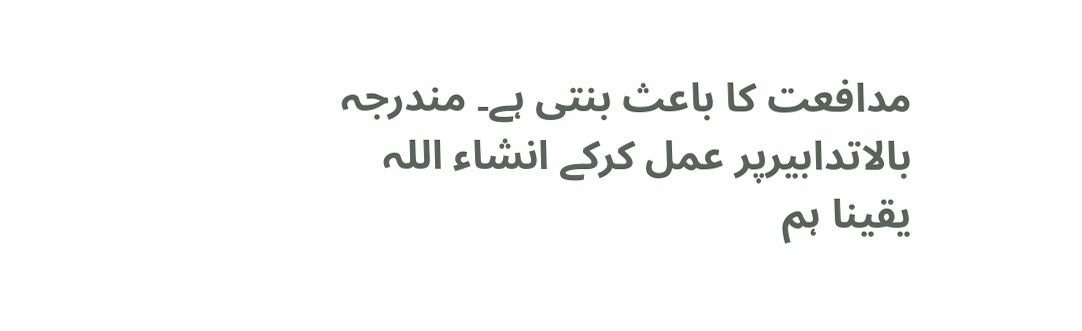مدافعت کا باعث بنتی ہے۔ مندرجہ بالاتدابیرپر عمل کرکے انشاء اللہ یقینا ہم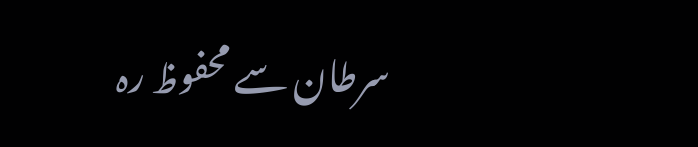سرطان سے محفوظ رہ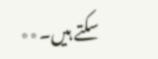سکتے ہیں۔٭٭